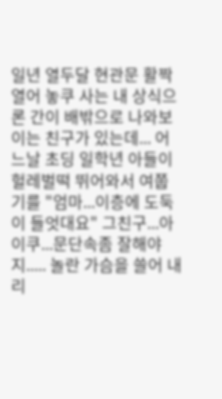일년 열두달 현관문 활짝 열어 놓쿠 사는 내 상식으론 간이 배밖으로 나와보이는 친구가 있는데... 어느날 초딩 일학년 아들이 헐레벌떡 뛰어와서 여쭙기를 "엄마...이층에 도둑이 들엇대요" 그친구...아이쿠...문단속좀 잘해야지..... 놀란 가슴을 쓸어 내리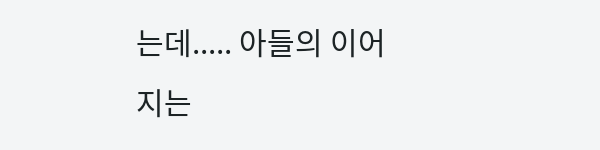는데..... 아들의 이어지는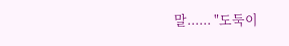말...... "도둑이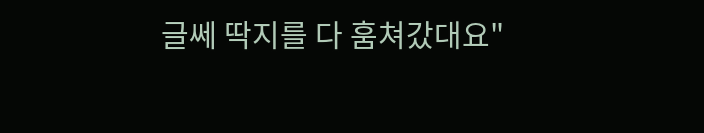글쎄 딱지를 다 훔쳐갔대요"